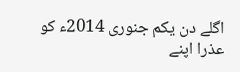اگلے دن یکم جنوری 2014ء کو عذرا اپنے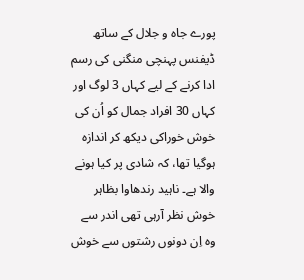پورے جاہ و جلال کے ساتھ ڈیفنس پہنچی منگنی کی رسم ادا کرنے کے لیے کہاں 3 لوگ اور کہاں 30 افراد جمال کو اُن کی خوش خوراکی دیکھ کر اندازہ ہوگیا تھا، کہ شادی پر کیا ہونے والا ہے۔ ناہید رندھاوا بظاہر خوش نظر آرہی تھی اندر سے وہ اِن دونوں رشتوں سے خوش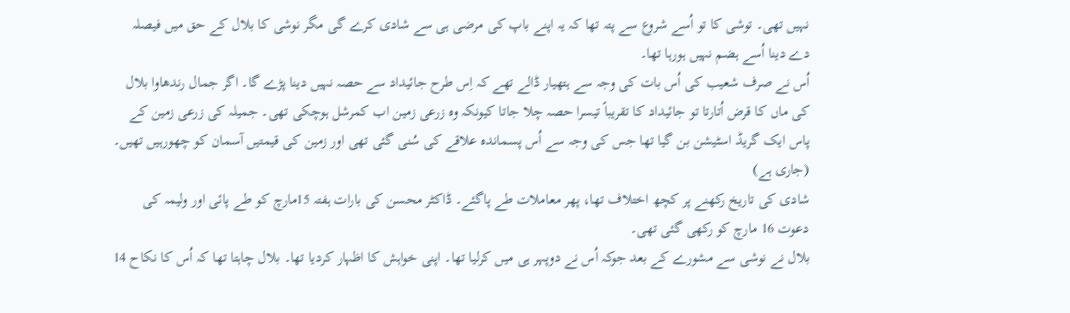نہیں تھی۔ توشی کا تو اُسے شروع سے پتہ تھا کہ یہ اپنے باپ کی مرضی ہی سے شادی کرے گی مگر نوشی کا بلال کے حق میں فیصلہ دے دینا اُسے ہضم نہیں ہورہا تھا۔
اُس نے صرف شعیب کی اُس بات کی وجہ سے ہتھیار ڈالے تھے کہ اِس طرح جائیداد سے حصہ نہیں دینا پڑے گا۔ اگر جمال رندھاوا بلال کی ماں کا قرض اُتارتا تو جائیداد کا تقریباً تیسرا حصہ چلا جاتا کیونکہ وہ زرعی زمین اب کمرشل ہوچکی تھی۔ جمیلہ کی زرعی زمین کے پاس ایک گریڈ اسٹیشن بن گیا تھا جس کی وجہ سے اُس پسماندہ علاقے کی سُنی گئی تھی اور زمین کی قیمتیں آسمان کو چھورہیں تھیں۔
(جاری ہے)
شادی کی تاریخ رکھنے پر کچھ اختلاف تھا، پھر معاملات طے پاگئے۔ ڈاکٹر محسن کی بارات ہفتہ 15مارچ کو طے پائی اور ولیمہ کی دعوت 16 مارچ کو رکھی گئی تھی۔
بلال نے نوشی سے مشورے کے بعد جوکہ اُس نے دوپہر ہی میں کرلیا تھا۔ اپنی خواہش کا اظہار کردیا تھا۔ بلال چاہتا تھا کہ اُس کا نکاح 14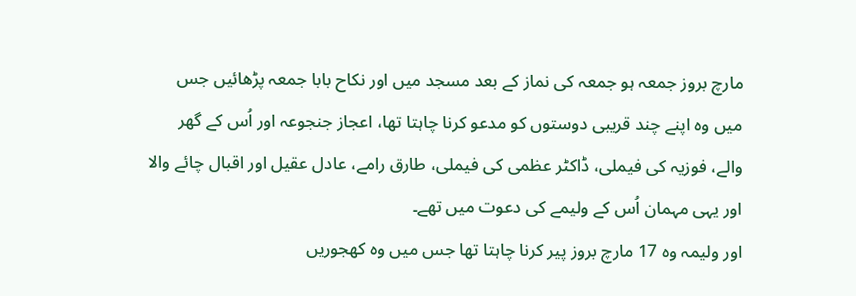مارچ بروز جمعہ ہو جمعہ کی نماز کے بعد مسجد میں اور نکاح بابا جمعہ پڑھائیں جس میں وہ اپنے چند قریبی دوستوں کو مدعو کرنا چاہتا تھا، اعجاز جنجوعہ اور اُس کے گھر والے، فوزیہ کی فیملی، ڈاکٹر عظمی کی فیملی، طارق رامے، عادل عقیل اور اقبال چائے والا اور یہی مہمان اُس کے ولیمے کی دعوت میں تھے۔
اور ولیمہ وہ 17 مارچ بروز پیر کرنا چاہتا تھا جس میں وہ کھجوریں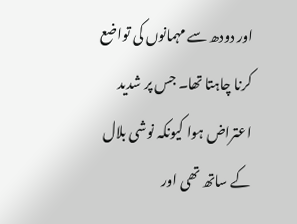اور دودھ سے مہمانوں کی تواضع کرنا چاہتا تھا۔ جس پر شدید اعتراض ہوا کیونکہ نوشی بلال کے ساتھ تھی اور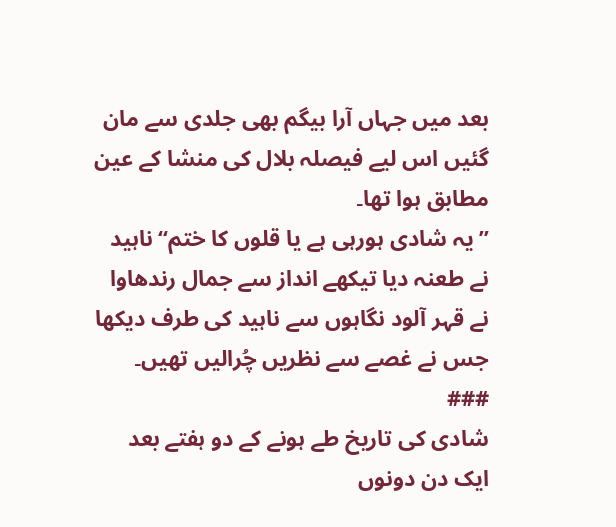بعد میں جہاں آرا بیگم بھی جلدی سے مان گئیں اس لیے فیصلہ بلال کی منشا کے عین مطابق ہوا تھا۔
”یہ شادی ہورہی ہے یا قلوں کا ختم“ ناہید نے طعنہ دیا تیکھے انداز سے جمال رندھاوا نے قہر آلود نگاہوں سے ناہید کی طرف دیکھا جس نے غصے سے نظریں چُرالیں تھیں۔
###
شادی کی تاریخ طے ہونے کے دو ہفتے بعد ایک دن دونوں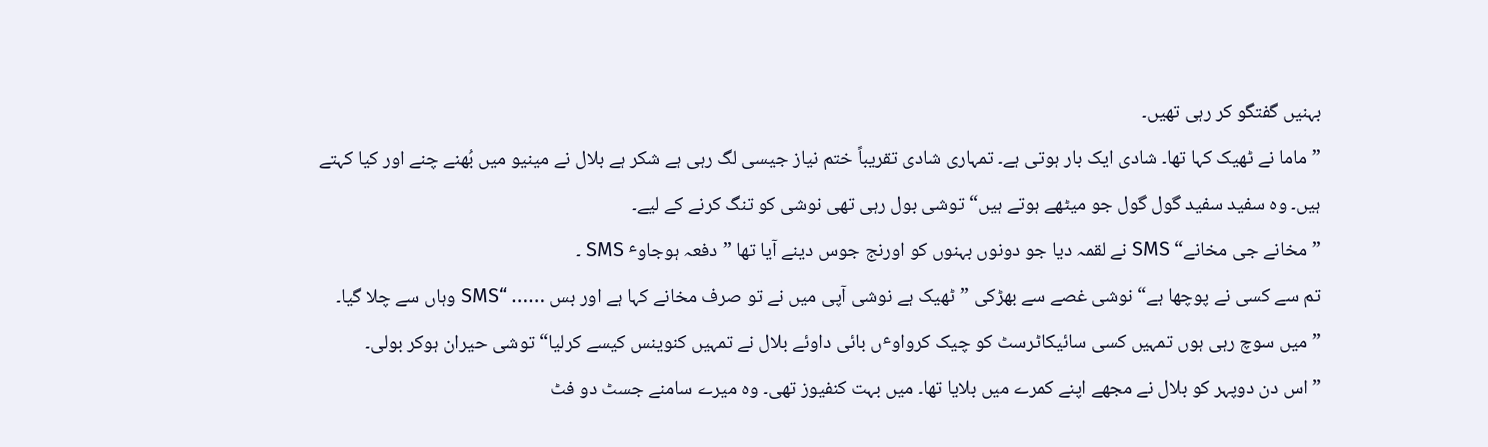بہنیں گفتگو کر رہی تھیں۔
”ماما نے ٹھیک کہا تھا۔ شادی ایک بار ہوتی ہے۔ تمہاری شادی تقریباً ختم نیاز جیسی لگ رہی ہے شکر ہے بلال نے مینیو میں بُھنے چنے اور کیا کہتے ہیں۔ وہ سفید سفید گول گول جو میٹھے ہوتے ہیں“ توشی بول رہی تھی نوشی کو تنگ کرنے کے لیے۔
”مخانے جی مخانے“ SMS نے لقمہ دیا جو دونوں بہنوں کو اورنج جوس دینے آیا تھا ”دفعہ ہوجاوٴ SMS ۔
تم سے کسی نے پوچھا ہے“ نوشی غصے سے بھڑکی ”ٹھیک ہے نوشی آپی میں نے تو صرف مخانے کہا ہے اور بس …… “SMS وہاں سے چلا گیا۔
”میں سوچ رہی ہوں تمہیں کسی سائیکاٹرسٹ کو چیک کرواوٴں بائی داوئے بلال نے تمہیں کنوینس کیسے کرلیا“ توشی حیران ہوکر بولی۔
”اس دن دوپہر کو بلال نے مجھے اپنے کمرے میں بلایا تھا۔ میں بہت کنفیوز تھی۔ وہ میرے سامنے جسٹ دو فٹ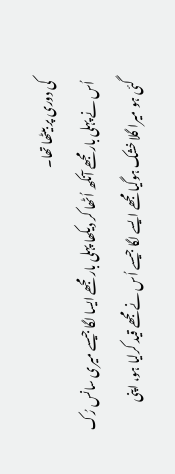کی دوری پر بیٹھا تھا۔
اُس نے پہلی بار مجھے آنکھ اُٹھا کر دیکھا پہلی بار مجھے ایسا لگا جیسے میری سانس رُک گئی ہو میرا گلا خشک ہوگیا مجھے ایسے لگا جیسے اُس نے مجھے قید کرلیا ہو، اپنی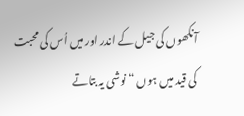آنکھوں کی جیل کے اندر اور میں اُس کی محبت کی قید میں ہوں “ نوشی یہ بتاتے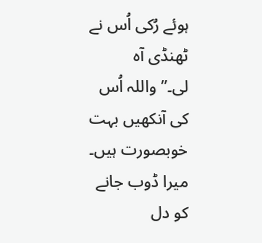ہوئے رُکی اُس نے ٹھنڈی آہ لی۔”واللہ اُس کی آنکھیں بہت خوبصورت ہیں۔ میرا ڈوب جانے کو دل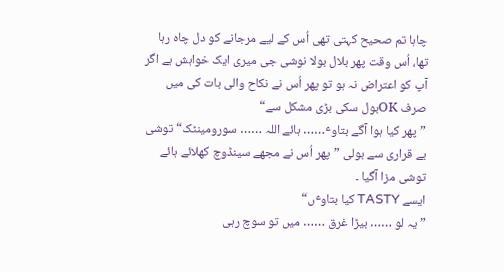چاہا تم صحیح کہتی تھی اُس کے لیے مرجانے کو دل چاہ رہا تھا، اُس وقت پھر بلال بولا نوشی جی میری ایک خواہش ہے اگر آپ کو اعتراض نہ ہو تو پھر اُس نے نکاح والی بات کی میں صرف OKبول سکی بڑی مشکل سے“
”پھر کیا ہوا آگے بتاوٴ…… ہائے اللہ …… سورومینٹک“ توشی بے قراری سے بولی ”پھر اُس نے مجھے سینڈوچ کھلائے ہائے توشی مزا آگیا ۔
ایسے TASTY کیا بتاوٴں“
”یہ لو …… بیڑا غرق …… میں تو سوچ رہی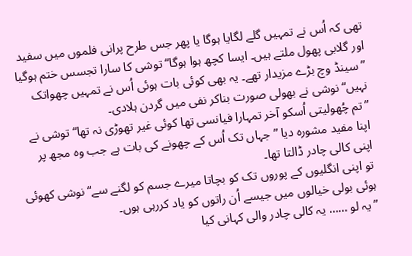تھی کہ اُس نے تمہیں گلے لگایا ہوگا یا پھر جس طرح پرانی فلموں میں سفید اور گلابی پھول ملتے ہیں۔ ایسا کچھ ہوا ہوگا“توشی کا سارا تجسس ختم ہوگیا ”سینڈ وچ بڑے مزیدار تھے۔ یہ بھی کوئی بات ہوئی اُس نے تمہیں چھواتک نہیں“ نوشی نے بھولی صورت بناکر نفی میں گردن ہلادی۔
”تم چُھولیتی اُسکو آخر تمہارا فیانسی تھا کوئی غیر تھوڑی نہ تھا“ توشی نے اپنا مفید مشورہ دیا ”جہاں تک اُس کے چھونے کی بات ہے جب وہ مجھ پر اپنی کالی چادر ڈالتا تھا۔
تو اپنی انگلیوں کے پوروں تک کو بچاتا میرے جسم کو لگنے سے“ نوشی کھوئی ہوئی بولی خیالوں میں جیسے اُن راتوں کو یاد کررہی ہوں۔
”یہ لو …… یہ کالی چادر والی کہانی کیا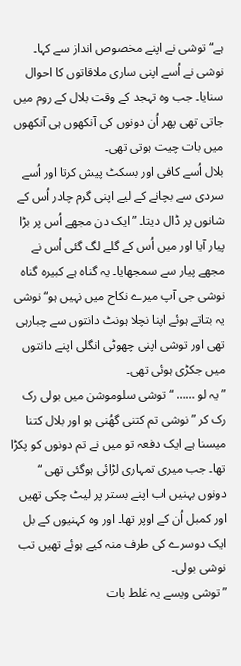ہے“ توشی نے اپنے مخصوص انداز سے کہا۔
نوشی نے اُسے اپنی ساری ملاقاتوں کا احوال سنایا۔ جب وہ تہجد کے وقت بلال کے روم میں جاتی تھی پھر اُن دونوں کی آنکھوں ہی آنکھوں میں بات چیت ہوتی تھی۔
بلال اُسے کافی اور بسکٹ پیش کرتا اور اُسے سردی سے بچانے کے لیے اپنی گرم چادر اُس کے شانوں پر ڈال دیتا۔ ”ایک دن مجھے اُس پر بڑا پیار آیا اور میں اُس کے گلے لگ گئی اُس نے مجھے پیار سے سمجھایا۔ یہ گناہ ہے کبیرہ گناہ نوشی جی آپ میرے نکاح میں نہیں ہو“ نوشی یہ بتاتے ہوئے اپنا نچلا ہونٹ دانتوں سے چبارہی تھی اور توشی اپنی چھوٹی انگلی اپنے دانتوں میں جکڑی ہوئی تھی۔
” یہ لو …… “ توشی سلوموشن میں بولی رک رک کر ”نوشی تم کتنی گھُنی ہو اور بلال کتنا میسنا ہے ایک دفعہ تو میں نے تم دونوں کو پکڑا تھا۔ جب میری تمہاری لڑائی ہوگئی تھی “ دونوں بہنیں اب اپنے بستر پر لیٹ چکی تھیں اور کمبل اُن کے اوپر تھا۔ اور وہ کہنیوں کے بل ایک دوسرے کی طرف منہ کیے ہوئے تھیں تب نوشی بولی۔
”توشی ویسے یہ غلط بات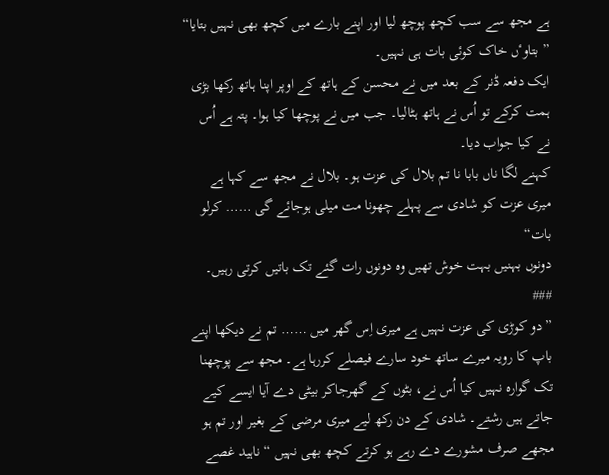ہے مجھ سے سب کچھ پوچھ لیا اور اپنے بارے میں کچھ بھی نہیں بتایا“ ” بتاوٴں خاک کوئی بات ہی نہیں۔
ایک دفعہ ڈنر کے بعد میں نے محسن کے ہاتھ کے اوپر اپنا ہاتھ رکھا بڑی ہمت کرکے تو اُس نے ہاتھ ہٹالیا۔ جب میں نے پوچھا کیا ہوا۔ پتہ ہے اُس نے کیا جواب دیا۔
کہنے لگا ناں بابا نا تم بلال کی عزت ہو۔ بلال نے مجھ سے کہا ہے میری عزت کو شادی سے پہلے چھونا مت میلی ہوجائے گی …… کرلو بات“
دونوں بہنیں بہت خوش تھیں وہ دونوں رات گئے تک باتیں کرتی رہیں۔
###
”دو کوڑی کی عزت نہیں ہے میری اِس گھر میں …… تم نے دیکھا اپنے باپ کا رویہ میرے ساتھ خود سارے فیصلے کررہا ہے۔ مجھ سے پوچھنا تک گوارہ نہیں کیا اُس نے، بٹوں کے گھرجاکر بیٹی دے آیا ایسے کیے جاتے ہیں رشتے۔ شادی کے دن رکھ لیے میری مرضی کے بغیر اور تم ہو مجھے صرف مشورے دے رہے ہو کرتے کچھ بھی نہیں “ ناہید غصے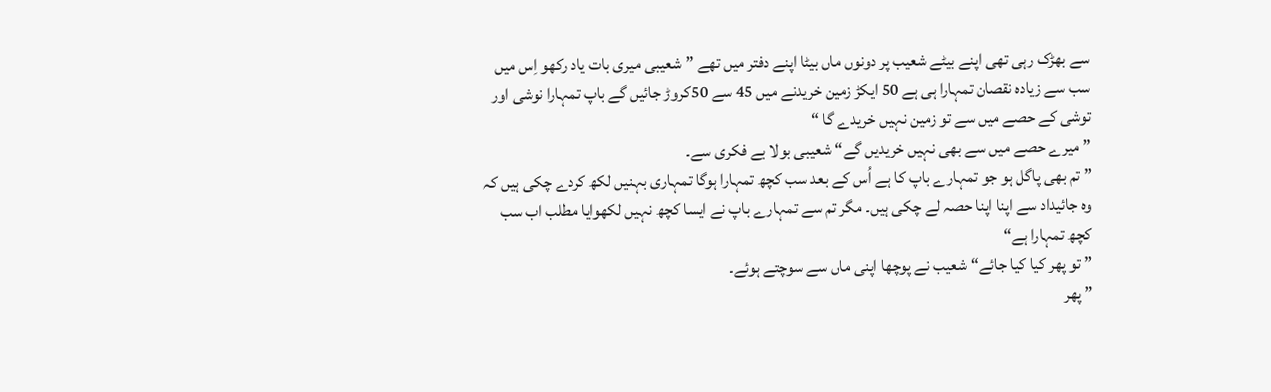سے بھڑک رہی تھی اپنے بیٹے شعیب پر دونوں ماں بیٹا اپنے دفتر میں تھے ”شعیبی میری بات یاد رکھو اِس میں سب سے زیادہ نقصان تمہارا ہی ہے 50 ایکڑ زمین خریدنے میں 45 سے 50کروڑ جائیں گے باپ تمہارا نوشی اور توشی کے حصے میں سے تو زمین نہیں خریدے گا “
” میرے حصے میں سے بھی نہیں خریدیں گے“ شعیبی بولا بے فکری سے۔
” تم بھی پاگل ہو جو تمہارے باپ کا ہے اُس کے بعد سب کچھ تمہارا ہوگا تمہاری بہنیں لکھ کردے چکی ہیں کہ وہ جائیداد سے اپنا اپنا حصہ لے چکی ہیں۔ مگر تم سے تمہارے باپ نے ایسا کچھ نہیں لکھوایا مطلب اب سب کچھ تمہارا ہے“
” تو پھر کیا کیا جائے“ شعیب نے پوچھا اپنی ماں سے سوچتے ہوئے۔
” پھر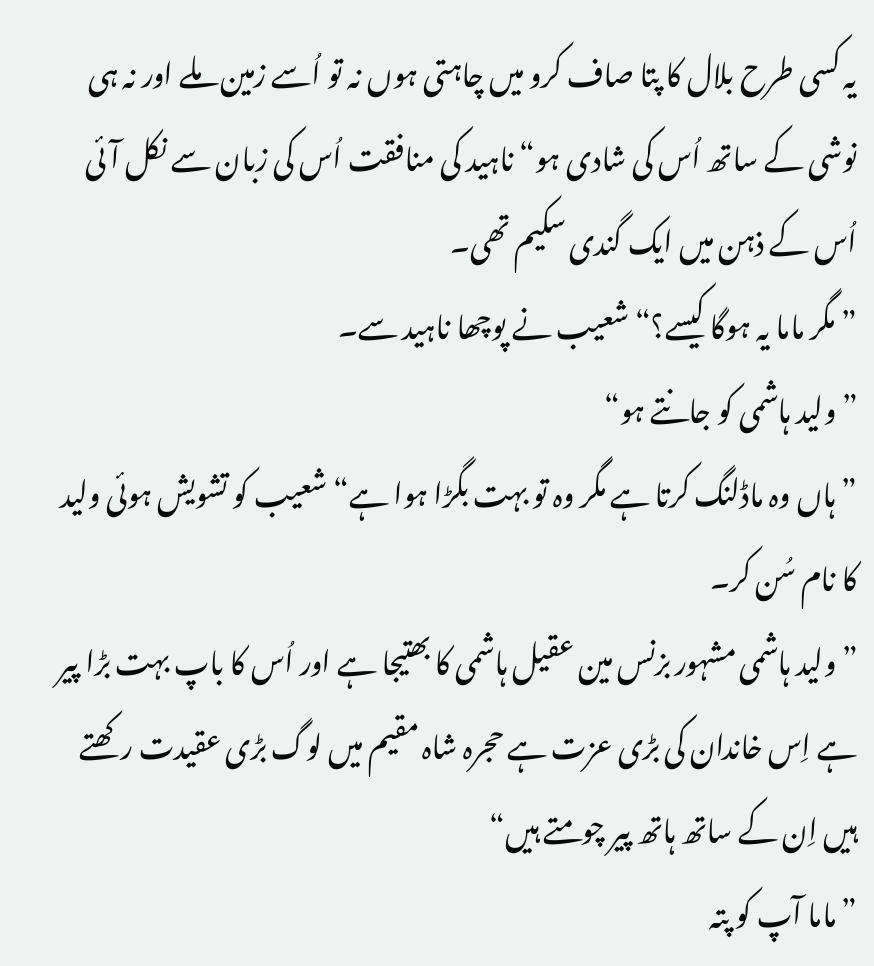یہ کسی طرح بلال کا پتا صاف کرو میں چاہتی ہوں نہ تو اُسے زمین ملے اور نہ ہی نوشی کے ساتھ اُس کی شادی ہو“ ناہید کی منافقت اُس کی زبان سے نکل آئی اُس کے ذہن میں ایک گندی سکیم تھی۔
” مگر ماما یہ ہوگا کیسے؟“ شعیب نے پوچھا ناہید سے۔
” ولید ہاشمی کو جانتے ہو“
” ہاں وہ ماڈلنگ کرتا ہے مگر وہ تو بہت بگڑا ہوا ہے“ شعیب کو تشویش ہوئی ولید کا نام سُن کر۔
” ولید ہاشمی مشہور بزنس مین عقیل ہاشمی کا بھتیجا ہے اور اُس کا باپ بہت بڑا پیر ہے اِس خاندان کی بڑی عزت ہے حجرہ شاہ مقیم میں لوگ بڑی عقیدت رکھتے ہیں اِن کے ساتھ ہاتھ پیر چومتے ہیں“
” ماما آپ کو پتہ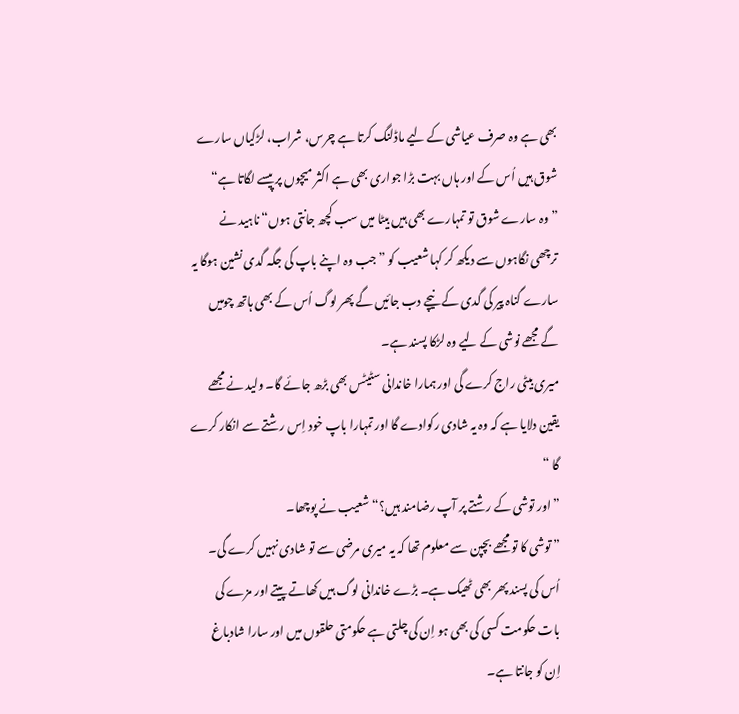بھی ہے وہ صرف عیاشی کے لیے ماڈلنگ کرتا ہے چرس، شراب، لڑکیاں سارے شوق ہیں اُس کے اور ہاں بہت بڑا جواری بھی ہے اکثر میچوں پر پیسے لگاتا ہے“
” وہ سارے شوق تو تمہارے بھی ہیں بیٹا میں سب کچھ جانتی ہوں“ ناہید نے ترچھی نگاہوں سے دیکھ کر کہا شعیب کو ”جب وہ اپنے باپ کی جگہ گدی نشین ہوگا یہ سارے گناہ پیر کی گدی کے نیچے دب جائیں گے پھر لوگ اُس کے بھی ہاتھ چومیں گے مجھے نوشی کے لیے وہ لڑکا پسند ہے۔
میری بیٹی راج کرے گی اور ہمارا خاندانی سٹیٹس بھی بڑھ جائے گا۔ ولید نے مجھے یقین دلایا ہے کہ وہ یہ شادی رکوادے گا اور تمہارا باپ خود اِس رشتے سے انکار کرے گا “
” اور توشی کے رشتے پر آپ رضامند ہیں؟“ شعیب نے پوچھا۔
” توشی کا تو مجھے بچپن سے معلوم تھا کہ یہ میری مرضی سے تو شادی نہیں کرے گی۔ اُس کی پسند پھر بھی ٹھیک ہے۔ بڑے خاندانی لوگ ہیں کھاتے پیتے اور مزے کی بات حکومت کسی کی بھی ہو اِن کی چلتی ہے حکومتی حلقوں میں اور سارا شادباغ اِن کو جانتا ہے۔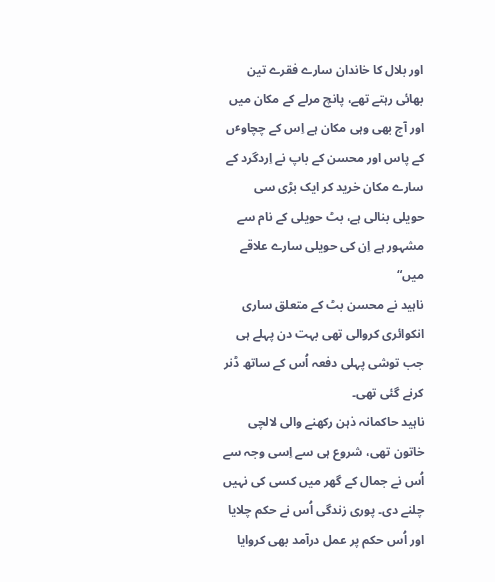اور بلال کا خاندان سارے فقرے تین بھائی رہتے تھے، پانچ مرلے کے مکان میں اور آج بھی وہی مکان ہے اِس کے چچاوٴں کے پاس اور محسن کے باپ نے اِردگرد کے سارے مکان خرید کر ایک بڑی سی حویلی بنالی ہے، بٹ حویلی کے نام سے مشہور ہے اِن کی حویلی سارے علاقے میں“
ناہید نے محسن بٹ کے متعلق ساری انکوائری کروالی تھی بہت دن پہلے ہی جب توشی پہلی دفعہ اُس کے ساتھ ڈنر کرنے گئی تھی۔
ناہید حاکمانہ ذہن رکھنے والی لالچی خاتون تھی، شروع ہی سے اِسی وجہ سے اُس نے جمال کے گھر میں کسی کی نہیں چلنے دی۔ پوری زندگی اُس نے حکم چلایا اور اُس حکم پر عمل درآمد بھی کروایا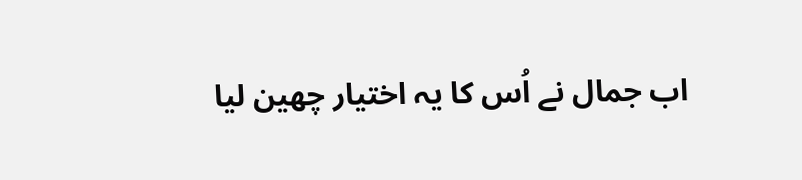اب جمال نے اُس کا یہ اختیار چھین لیا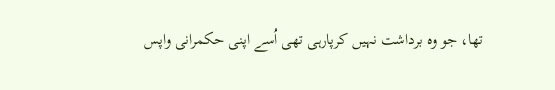تھا، جو وہ برداشت نہیں کرپارہی تھی اُسے اپنی حکمرانی واپس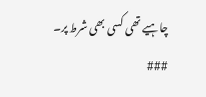چاہیے تھی کسی بھی شرط پر۔
###